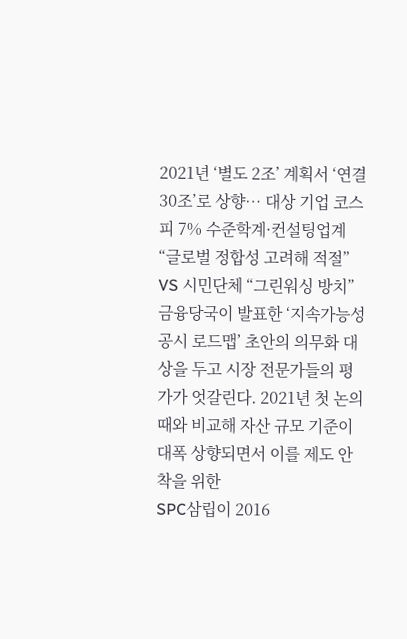2021년 ‘별도 2조’ 계획서 ‘연결 30조’로 상향… 대상 기업 코스피 7% 수준학계·컨설팅업계 “글로벌 정합성 고려해 적절” VS 시민단체 “그린워싱 방치”
금융당국이 발표한 ‘지속가능성 공시 로드맵’ 초안의 의무화 대상을 두고 시장 전문가들의 평가가 엇갈린다. 2021년 첫 논의 때와 비교해 자산 규모 기준이 대폭 상향되면서 이를 제도 안착을 위한
SPC삼립이 2016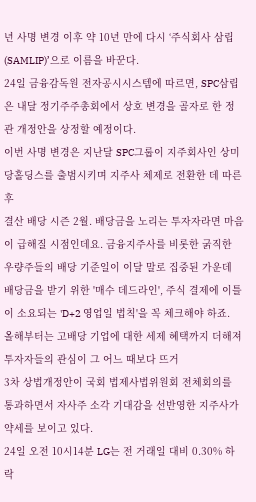년 사명 변경 이후 약 10년 만에 다시 ‘주식회사 삼립(SAMLIP)’으로 이름을 바꾼다.
24일 금융감독원 전자공시시스템에 따르면, SPC삼립은 내달 정기주주총회에서 상호 변경을 골자로 한 정관 개정안을 상정할 예정이다.
이번 사명 변경은 지난달 SPC그룹이 지주회사인 상미당홀딩스를 출범시키며 지주사 체제로 전환한 데 따른 후
결산 배당 시즌 2월. 배당금을 노리는 투자자라면 마음이 급해질 시점인데요. 금융지주사를 비롯한 굵직한 우량주들의 배당 기준일이 이달 말로 집중된 가운데 배당금을 받기 위한 '매수 데드라인', 주식 결제에 이틀이 소요되는 'D+2 영업일 법칙'을 꼭 체크해야 하죠.
올해부터는 고배당 기업에 대한 세제 혜택까지 더해져 투자자들의 관심이 그 어느 때보다 뜨거
3차 상법개정안이 국회 법제사법위원회 전체회의를 통과하면서 자사주 소각 기대감을 선반영한 지주사가 약세를 보이고 있다.
24일 오전 10시14분 LG는 전 거래일 대비 0.30% 하락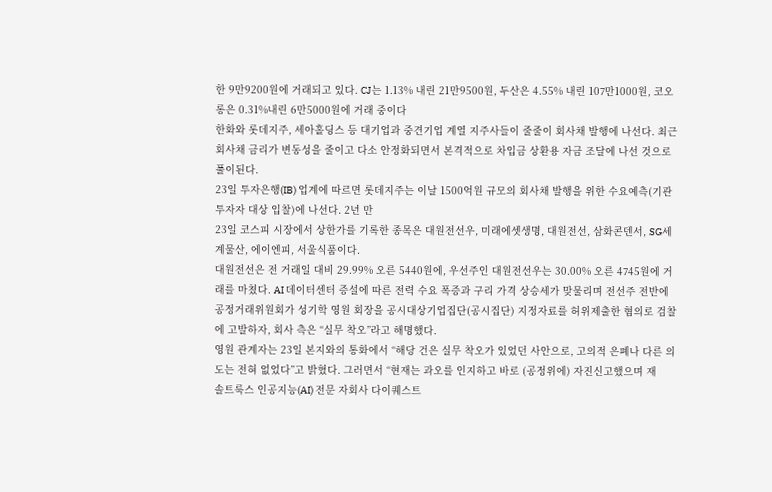한 9만9200원에 거래되고 있다. CJ는 1.13% 내린 21만9500원, 두산은 4.55% 내린 107만1000원, 코오롱은 0.31%내린 6만5000원에 거래 중이다
한화와 롯데지주, 세아홀딩스 등 대기업과 중견기업 계열 지주사들이 줄줄이 회사채 발행에 나선다. 최근 회사채 금리가 변동성을 줄이고 다소 안정화되면서 본격적으로 차입금 상환용 자금 조달에 나선 것으로 풀이된다.
23일 투자은행(IB) 업계에 따르면 롯데지주는 이날 1500억원 규모의 회사채 발행을 위한 수요예측(기관투자자 대상 입찰)에 나선다. 2년 만
23일 코스피 시장에서 상한가를 기록한 종목은 대원전선우, 미래에셋생명, 대원전선, 삼화콘덴서, SG세계물산, 에이엔피, 서울식품이다.
대원전선은 전 거래일 대비 29.99% 오른 5440원에, 우선주인 대원전선우는 30.00% 오른 4745원에 거래를 마쳤다. AI 데이터센터 증설에 따른 전력 수요 폭증과 구리 가격 상승세가 맞물리며 전선주 전반에
공정거래위원회가 성기학 영원 회장을 공시대상기업집단(공시집단) 지정자료를 허위제출한 혐의로 검찰에 고발하자, 회사 측은 “실무 착오”라고 해명했다.
영원 관계자는 23일 본지와의 통화에서 “해당 건은 실무 착오가 있었던 사안으로, 고의적 은폐나 다른 의도는 전혀 없었다”고 밝혔다. 그러면서 “현재는 과오를 인지하고 바로 (공정위에) 자진신고했으며 재
솔트룩스 인공지능(AI) 전문 자회사 다이퀘스트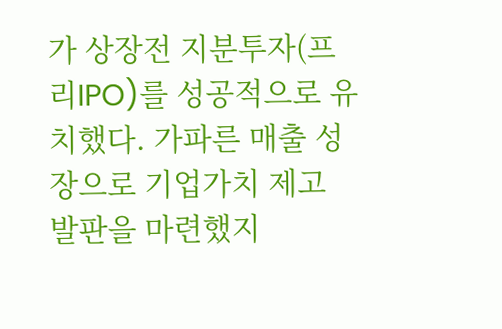가 상장전 지분투자(프리IPO)를 성공적으로 유치했다. 가파른 매출 성장으로 기업가치 제고 발판을 마련했지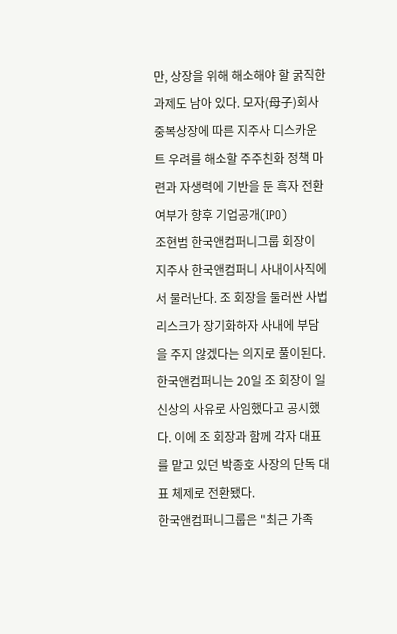만, 상장을 위해 해소해야 할 굵직한 과제도 남아 있다. 모자(母子)회사 중복상장에 따른 지주사 디스카운트 우려를 해소할 주주친화 정책 마련과 자생력에 기반을 둔 흑자 전환 여부가 향후 기업공개(IPO)
조현범 한국앤컴퍼니그룹 회장이 지주사 한국앤컴퍼니 사내이사직에서 물러난다. 조 회장을 둘러싼 사법 리스크가 장기화하자 사내에 부담을 주지 않겠다는 의지로 풀이된다.
한국앤컴퍼니는 20일 조 회장이 일신상의 사유로 사임했다고 공시했다. 이에 조 회장과 함께 각자 대표를 맡고 있던 박종호 사장의 단독 대표 체제로 전환됐다.
한국앤컴퍼니그룹은 "최근 가족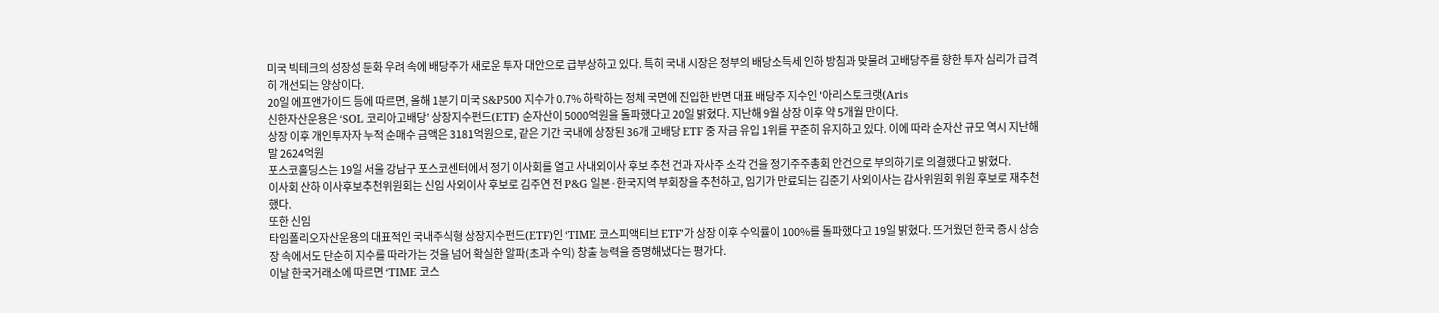미국 빅테크의 성장성 둔화 우려 속에 배당주가 새로운 투자 대안으로 급부상하고 있다. 특히 국내 시장은 정부의 배당소득세 인하 방침과 맞물려 고배당주를 향한 투자 심리가 급격히 개선되는 양상이다.
20일 에프앤가이드 등에 따르면, 올해 1분기 미국 S&P500 지수가 0.7% 하락하는 정체 국면에 진입한 반면 대표 배당주 지수인 '아리스토크랫(Aris
신한자산운용은 ‘SOL 코리아고배당’ 상장지수펀드(ETF) 순자산이 5000억원을 돌파했다고 20일 밝혔다. 지난해 9월 상장 이후 약 5개월 만이다.
상장 이후 개인투자자 누적 순매수 금액은 3181억원으로, 같은 기간 국내에 상장된 36개 고배당 ETF 중 자금 유입 1위를 꾸준히 유지하고 있다. 이에 따라 순자산 규모 역시 지난해 말 2624억원
포스코홀딩스는 19일 서울 강남구 포스코센터에서 정기 이사회를 열고 사내외이사 후보 추천 건과 자사주 소각 건을 정기주주총회 안건으로 부의하기로 의결했다고 밝혔다.
이사회 산하 이사후보추천위원회는 신임 사외이사 후보로 김주연 전 P&G 일본·한국지역 부회장을 추천하고, 임기가 만료되는 김준기 사외이사는 감사위원회 위원 후보로 재추천했다.
또한 신임
타임폴리오자산운용의 대표적인 국내주식형 상장지수펀드(ETF)인 ‘TIME 코스피액티브 ETF’가 상장 이후 수익률이 100%를 돌파했다고 19일 밝혔다. 뜨거웠던 한국 증시 상승장 속에서도 단순히 지수를 따라가는 것을 넘어 확실한 알파(초과 수익) 창출 능력을 증명해냈다는 평가다.
이날 한국거래소에 따르면 ‘TIME 코스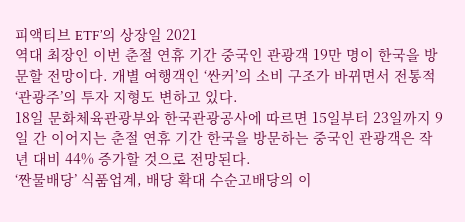피액티브 ETF’의 상장일 2021
역대 최장인 이번 춘절 연휴 기간 중국인 관광객 19만 명이 한국을 방문할 전망이다. 개별 여행객인 ‘싼커’의 소비 구조가 바뀌면서 전통적 ‘관광주’의 투자 지형도 변하고 있다.
18일 문화체육관광부와 한국관광공사에 따르면 15일부터 23일까지 9일 간 이어지는 춘절 연휴 기간 한국을 방문하는 중국인 관광객은 작년 대비 44% 증가할 것으로 전망된다.
‘짠물배당’ 식품업계, 배당 확대 수순고배당의 이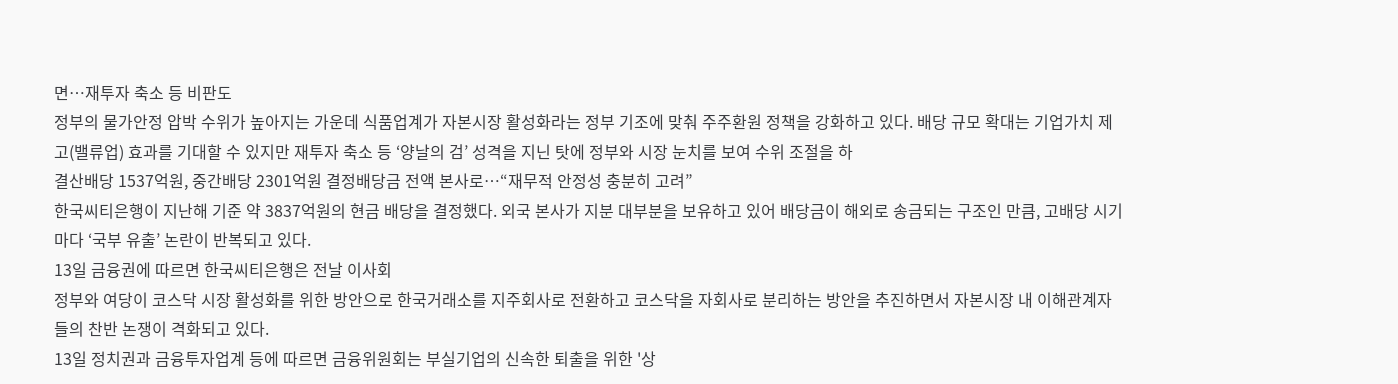면⋯재투자 축소 등 비판도
정부의 물가안정 압박 수위가 높아지는 가운데 식품업계가 자본시장 활성화라는 정부 기조에 맞춰 주주환원 정책을 강화하고 있다. 배당 규모 확대는 기업가치 제고(밸류업) 효과를 기대할 수 있지만 재투자 축소 등 ‘양날의 검’ 성격을 지닌 탓에 정부와 시장 눈치를 보여 수위 조절을 하
결산배당 1537억원, 중간배당 2301억원 결정배당금 전액 본사로⋯“재무적 안정성 충분히 고려”
한국씨티은행이 지난해 기준 약 3837억원의 현금 배당을 결정했다. 외국 본사가 지분 대부분을 보유하고 있어 배당금이 해외로 송금되는 구조인 만큼, 고배당 시기마다 ‘국부 유출’ 논란이 반복되고 있다.
13일 금융권에 따르면 한국씨티은행은 전날 이사회
정부와 여당이 코스닥 시장 활성화를 위한 방안으로 한국거래소를 지주회사로 전환하고 코스닥을 자회사로 분리하는 방안을 추진하면서 자본시장 내 이해관계자들의 찬반 논쟁이 격화되고 있다.
13일 정치권과 금융투자업계 등에 따르면 금융위원회는 부실기업의 신속한 퇴출을 위한 '상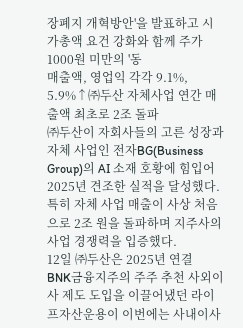장폐지 개혁방안'을 발표하고 시가총액 요건 강화와 함께 주가 1000원 미만의 '동
매출액, 영업익 각각 9.1%, 5.9%↑㈜두산 자체사업 연간 매출액 최초로 2조 돌파
㈜두산이 자회사들의 고른 성장과 자체 사업인 전자BG(Business Group)의 AI 소재 호황에 힘입어 2025년 견조한 실적을 달성했다. 특히 자체 사업 매출이 사상 처음으로 2조 원을 돌파하며 지주사의 사업 경쟁력을 입증했다.
12일 ㈜두산은 2025년 연결
BNK금융지주의 주주 추천 사외이사 제도 도입을 이끌어냈던 라이프자산운용이 이번에는 사내이사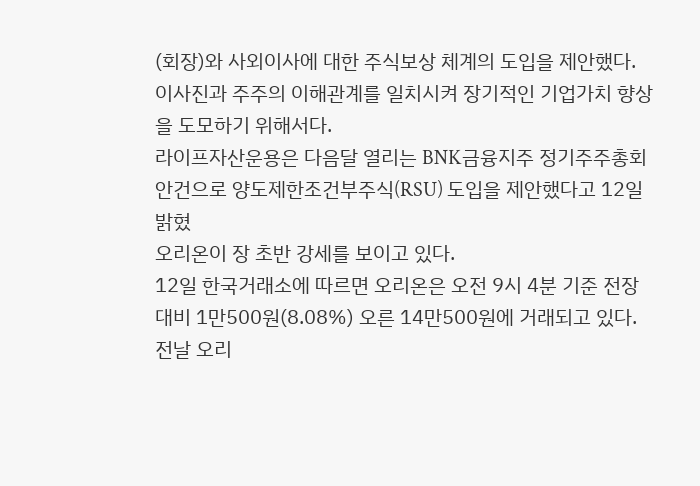(회장)와 사외이사에 대한 주식보상 체계의 도입을 제안했다. 이사진과 주주의 이해관계를 일치시켜 장기적인 기업가치 향상을 도모하기 위해서다.
라이프자산운용은 다음달 열리는 BNK금융지주 정기주주총회 안건으로 양도제한조건부주식(RSU) 도입을 제안했다고 12일 밝혔
오리온이 장 초반 강세를 보이고 있다.
12일 한국거래소에 따르면 오리온은 오전 9시 4분 기준 전장 대비 1만500원(8.08%) 오른 14만500원에 거래되고 있다.
전날 오리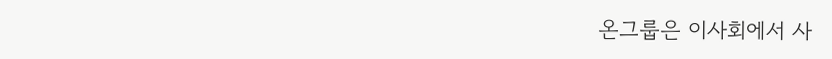온그룹은 이사회에서 사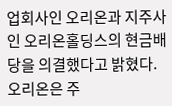업회사인 오리온과 지주사인 오리온홀딩스의 현금배당을 의결했다고 밝혔다. 오리온은 주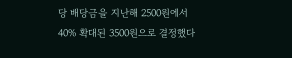당 배당금을 지난해 2500원에서 40% 확대된 3500원으로 결정했다